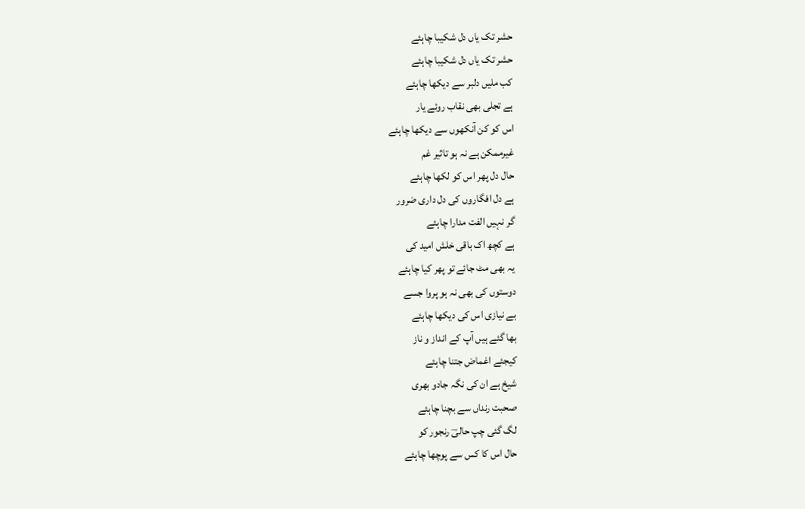حشر تک یاں دل شکیبا چاہئے
حشر تک یاں دل شکیبا چاہئے
کب ملیں دلبر سے دیکھا چاہئے
ہے تجلی بھی نقاب روئے یار
اس کو کن آنکھوں سے دیکھا چاہئے
غیرممکن ہے نہ ہو تاثیر غم
حال دل پھر اس کو لکھا چاہئے
ہے دل افگاروں کی دل داری ضرور
گر نہیں الفت مدارا چاہئے
ہے کچھ اک باقی خلش امید کی
یہ بھی مٹ جائے تو پھر کیا چاہئے
دوستوں کی بھی نہ ہو پروا جسے
بے نیازی اس کی دیکھا چاہئے
بھا گئے ہیں آپ کے انداز و ناز
کیجئے اغماض جتنا چاہئے
شیخ ہے ان کی نگہ جادو بھری
صحبت رنداں سے بچنا چاہئے
لگ گئی چپ حالیؔ رنجور کو
حال اس کا کس سے پوچھا چاہئے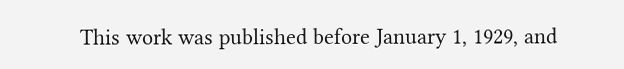This work was published before January 1, 1929, and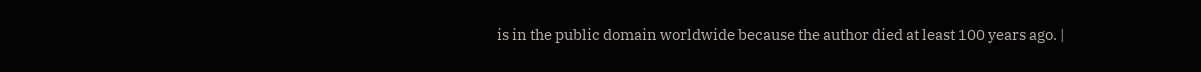is in the public domain worldwide because the author died at least 100 years ago. |